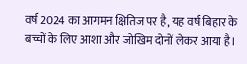वर्ष 2024 का आगमन क्षितिज पर है, यह वर्ष बिहार के बच्चों के लिए आशा और जोखिम दोनों लेकर आया है।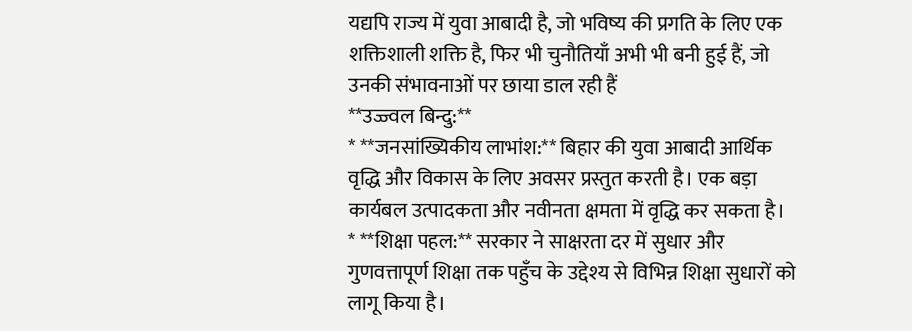यद्यपि राज्य में युवा आबादी है, जो भविष्य की प्रगति के लिए एक शक्तिशाली शक्ति है, फिर भी चुनौतियाँ अभी भी बनी हुई हैं, जो उनकी संभावनाओं पर छाया डाल रही हैं
**उज्ज्वल बिन्दु:**
* **जनसांख्यिकीय लाभांश:** बिहार की युवा आबादी आर्थिक वृद्धि और विकास के लिए अवसर प्रस्तुत करती है। एक बड़ा कार्यबल उत्पादकता और नवीनता क्षमता में वृद्धि कर सकता है।
* **शिक्षा पहल:** सरकार ने साक्षरता दर में सुधार और गुणवत्तापूर्ण शिक्षा तक पहुँच के उद्देश्य से विभिन्न शिक्षा सुधारों को लागू किया है।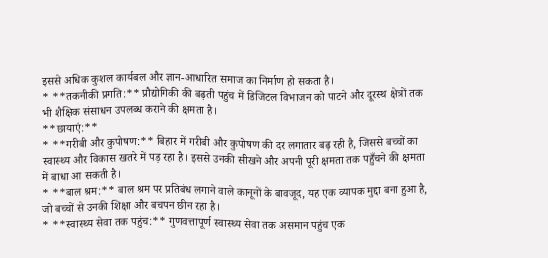इससे अधिक कुशल कार्यबल और ज्ञान-आधारित समाज का निर्माण हो सकता है।
* **तकनीकी प्रगति:** प्रौद्योगिकी की बढ़ती पहुंच में डिजिटल विभाजन को पाटने और दूरस्थ क्षेत्रों तक भी शैक्षिक संसाधन उपलब्ध कराने की क्षमता है।
**छायाएं:**
* **गरीबी और कुपोषण:** बिहार में गरीबी और कुपोषण की दर लगातार बढ़ रही है, जिससे बच्चों का स्वास्थ्य और विकास खतरे में पड़ रहा है। इससे उनकी सीखने और अपनी पूरी क्षमता तक पहुँचने की क्षमता में बाधा आ सकती है।
* **बाल श्रम:** बाल श्रम पर प्रतिबंध लगाने वाले कानूनों के बावजूद, यह एक व्यापक मुद्दा बना हुआ है, जो बच्चों से उनकी शिक्षा और बचपन छीन रहा है।
* **स्वास्थ्य सेवा तक पहुंच:** गुणवत्तापूर्ण स्वास्थ्य सेवा तक असमान पहुंच एक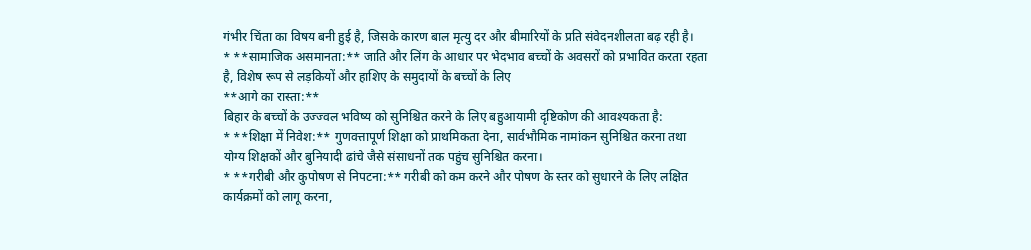गंभीर चिंता का विषय बनी हुई है, जिसके कारण बाल मृत्यु दर और बीमारियों के प्रति संवेदनशीलता बढ़ रही है।
* **सामाजिक असमानता:** जाति और लिंग के आधार पर भेदभाव बच्चों के अवसरों को प्रभावित करता रहता है, विशेष रूप से लड़कियों और हाशिए के समुदायों के बच्चों के लिए
**आगे का रास्ता:**
बिहार के बच्चों के उज्ज्वल भविष्य को सुनिश्चित करने के लिए बहुआयामी दृष्टिकोण की आवश्यकता है:
* **शिक्षा में निवेश:** गुणवत्तापूर्ण शिक्षा को प्राथमिकता देना, सार्वभौमिक नामांकन सुनिश्चित करना तथा योग्य शिक्षकों और बुनियादी ढांचे जैसे संसाधनों तक पहुंच सुनिश्चित करना।
* **गरीबी और कुपोषण से निपटना:** गरीबी को कम करने और पोषण के स्तर को सुधारने के लिए लक्षित कार्यक्रमों को लागू करना,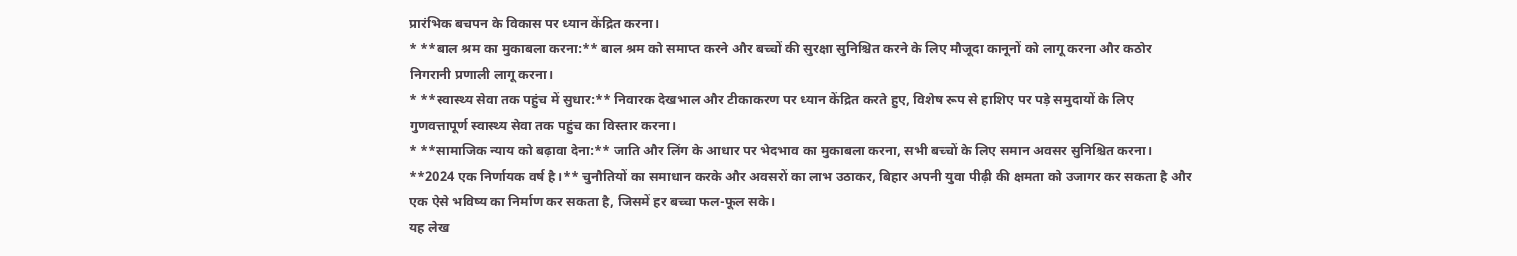प्रारंभिक बचपन के विकास पर ध्यान केंद्रित करना।
* **बाल श्रम का मुकाबला करना:** बाल श्रम को समाप्त करने और बच्चों की सुरक्षा सुनिश्चित करने के लिए मौजूदा कानूनों को लागू करना और कठोर निगरानी प्रणाली लागू करना।
* **स्वास्थ्य सेवा तक पहुंच में सुधार:** निवारक देखभाल और टीकाकरण पर ध्यान केंद्रित करते हुए, विशेष रूप से हाशिए पर पड़े समुदायों के लिए गुणवत्तापूर्ण स्वास्थ्य सेवा तक पहुंच का विस्तार करना।
* **सामाजिक न्याय को बढ़ावा देना:** जाति और लिंग के आधार पर भेदभाव का मुकाबला करना, सभी बच्चों के लिए समान अवसर सुनिश्चित करना।
**2024 एक निर्णायक वर्ष है।** चुनौतियों का समाधान करके और अवसरों का लाभ उठाकर, बिहार अपनी युवा पीढ़ी की क्षमता को उजागर कर सकता है और एक ऐसे भविष्य का निर्माण कर सकता है, जिसमें हर बच्चा फल-फूल सके।
यह लेख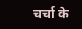चर्चा के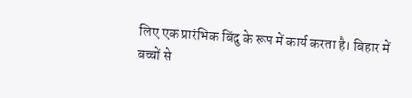लिए एक प्रारंभिक बिंदु के रूप में कार्य करता है। बिहार में बच्चों से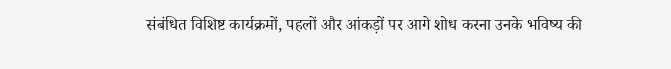संबंधित विशिष्ट कार्यक्रमों, पहलों और आंकड़ों पर आगे शोध करना उनके भविष्य की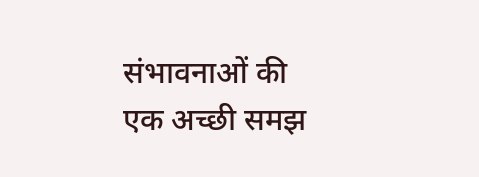संभावनाओं की एक अच्छी समझ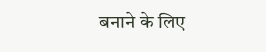बनाने के लिए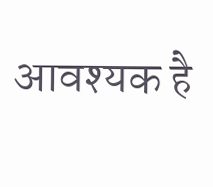आवश्यक है